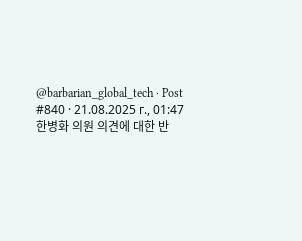@barbarian_global_tech · Post #840 · 21.08.2025 г., 01:47
한병화 의원 의견에 대한 반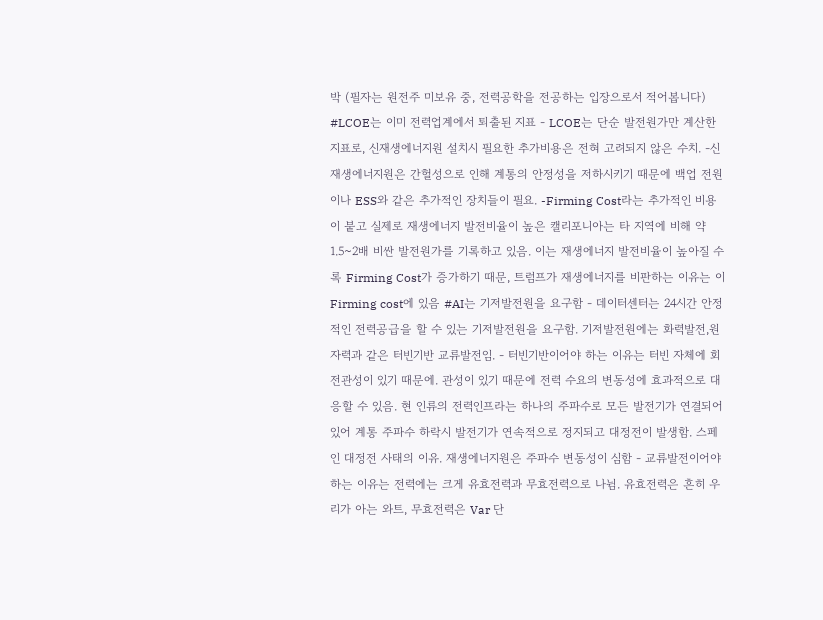박 (필자는 원전주 미보유 중, 전력공학을 전공하는 입장으로서 적어봅니다) #LCOE는 이미 전력업계에서 퇴출된 지표 - LCOE는 단순 발전원가만 계산한 지표로, 신재생에너지원 설치시 필요한 추가비용은 전혀 고려되지 않은 수치. -신재생에너지원은 간헐성으로 인해 계통의 안정성을 저하시키기 때문에 백업 전원이나 ESS와 같은 추가적인 장치들이 필요. -Firming Cost라는 추가적인 비용이 붙고 실제로 재생에너지 발전비율이 높은 캘리포니아는 타 지역에 비해 약 1.5~2배 비싼 발전원가를 기록하고 있음. 이는 재생에너지 발전비율이 높아질 수록 Firming Cost가 증가하기 때문, 트럼프가 재생에너지를 비판하는 이유는 이 Firming cost에 있음 #AI는 기저발전원을 요구함 - 데이터센터는 24시간 안정적인 전력공급을 할 수 있는 기저발전원을 요구함. 기저발전원에는 화력발전,원자력과 같은 터빈기반 교류발전임. - 터빈기반이어야 하는 이유는 터빈 자체에 회전관성이 있기 때문에. 관성이 있기 때문에 전력 수요의 변동성에 효과적으로 대응할 수 있음. 현 인류의 전력인프라는 하나의 주파수로 모든 발전기가 연결되어 있어 계통 주파수 하락시 발전기가 연속적으로 정지되고 대정전이 발생함. 스페인 대정전 사태의 이유. 재생에너지원은 주파수 변동성이 심함 - 교류발전이어야 하는 이유는 전력에는 크게 유효전력과 무효전력으로 나뉨. 유효전력은 흔히 우리가 아는 와트, 무효전력은 Var 단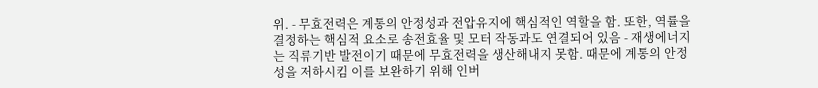위. - 무효전력은 계통의 안정성과 전압유지에 핵심적인 역할을 함. 또한, 역률을 결정하는 핵심적 요소로 송전효율 및 모터 작동과도 연결되어 있음 - 재생에너지는 직류기반 발전이기 때문에 무효전력을 생산해내지 못함. 때문에 계통의 안정성을 저하시킴 이를 보완하기 위해 인버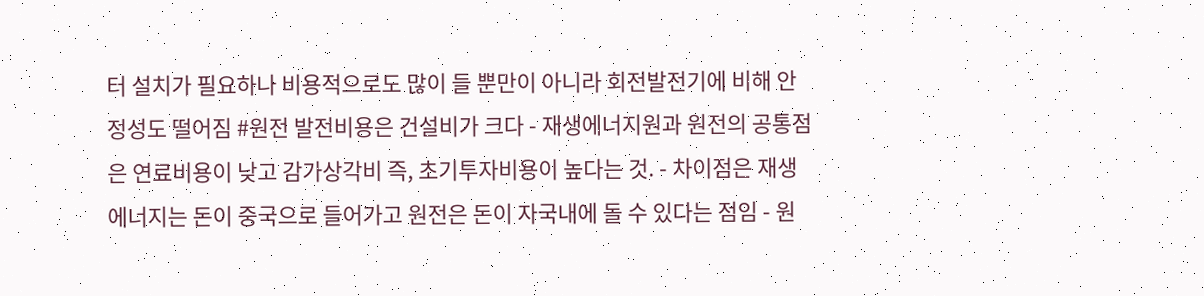터 설치가 필요하나 비용적으로도 많이 들 뿐만이 아니라 회전발전기에 비해 안정성도 떨어짐 #원전 발전비용은 건설비가 크다 - 재생에너지원과 원전의 공통점은 연료비용이 낮고 감가상각비 즉, 초기투자비용이 높다는 것. - 차이점은 재생에너지는 돈이 중국으로 들어가고 원전은 돈이 자국내에 돌 수 있다는 점임 - 원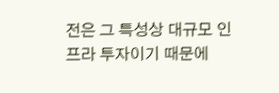전은 그 특성상 대규모 인프라 투자이기 때문에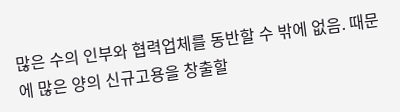많은 수의 인부와 협력업체를 동반할 수 밖에 없음. 때문에 많은 양의 신규고용을 창출할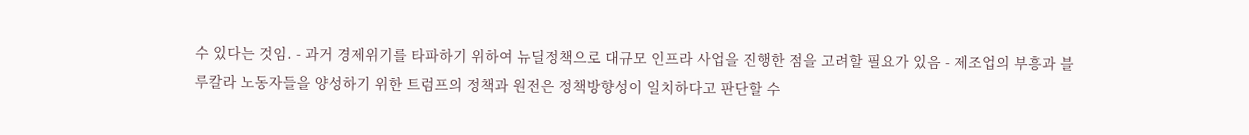수 있다는 것임. - 과거 경제위기를 타파하기 위하여 뉴딜정책으로 대규모 인프라 사업을 진행한 점을 고려할 필요가 있음 - 제조업의 부흥과 블루칼라 노동자들을 양성하기 위한 트럼프의 정책과 원전은 정책방향성이 일치하다고 판단할 수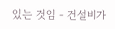있는 것임 - 건설비가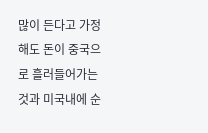많이 든다고 가정해도 돈이 중국으로 흘러들어가는 것과 미국내에 순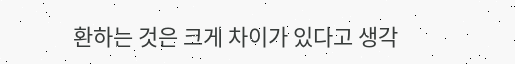환하는 것은 크게 차이가 있다고 생각